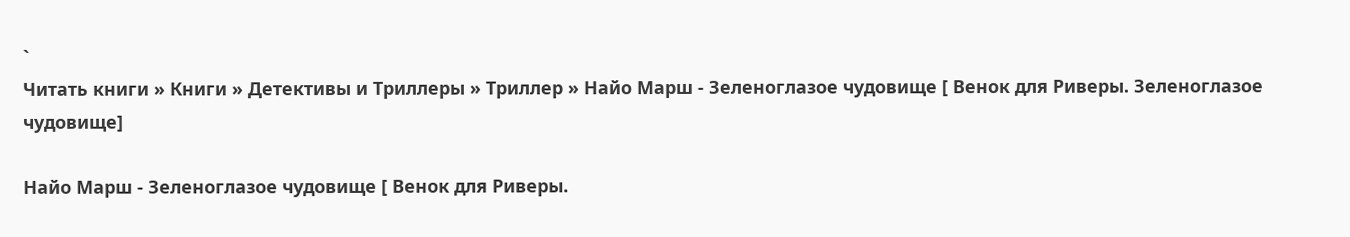`
Читать книги » Книги » Детективы и Триллеры » Триллер » Найо Марш - Зеленоглазое чудовище [ Венок для Риверы. Зеленоглазое чудовище]

Найо Марш - Зеленоглазое чудовище [ Венок для Риверы.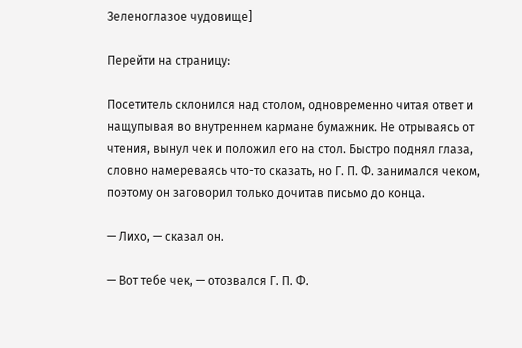Зеленоглазое чудовище]

Перейти на страницу:

Посетитель склонился над столом, одновременно читая ответ и нащупывая во внутреннем кармане бумажник. Не отрываясь от чтения, вынул чек и положил его на стол. Быстро поднял глаза, словно намереваясь что-то сказать, но Г. П. Ф. занимался чеком, поэтому он заговорил только дочитав письмо до конца.

— Лихо, — сказал он.

— Вот тебе чек, — отозвался Г. П. Ф.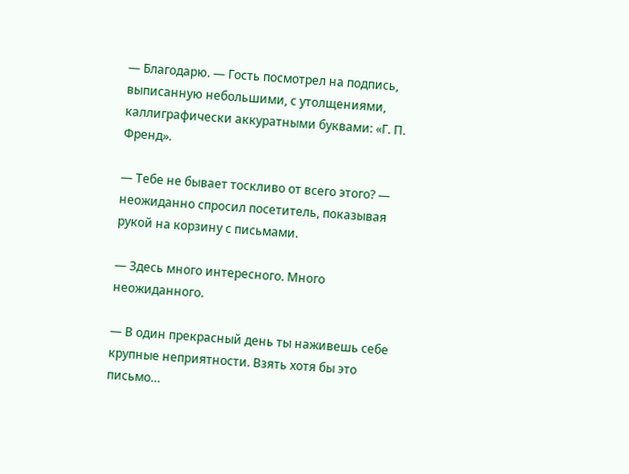— Благодарю. — Гость посмотрел на подпись, выписанную небольшими, с утолщениями, каллиграфически аккуратными буквами: «Г. П. Френд».

— Тебе не бывает тоскливо от всего этого? — неожиданно спросил посетитель, показывая рукой на корзину с письмами.

— Здесь много интересного. Много неожиданного.

— В один прекрасный день ты наживешь себе крупные неприятности. Взять хотя бы это письмо…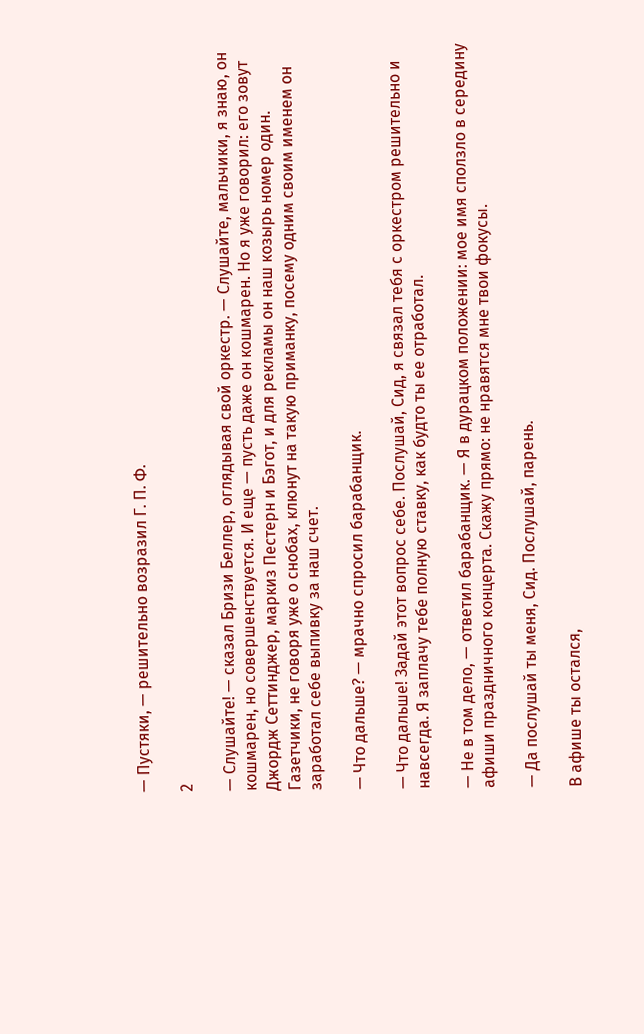— Пустяки, — решительно возразил Г. П. Ф.

2

— Слушайте! — сказал Бризи Беллер, оглядывая свой оркестр. — Слушайте, мальчики, я знаю, он кошмарен, но совершенствуется. И еще — пусть даже он кошмарен. Но я уже говорил: его зовут Джордж Сеттинджер, маркиз Пестерн и Бэгот, и для рекламы он наш козырь номер один. Газетчики, не говоря уже о снобах, клюнут на такую приманку, посему одним своим именем он заработал себе выпивку за наш счет.

— Что дальше? — мрачно спросил барабанщик.

— Что дальше! Задай этот вопрос себе. Послушай, Сид, я связал тебя с оркестром решительно и навсегда. Я заплачу тебе полную ставку, как будто ты ее отработал.

— Не в том дело, — ответил барабанщик. — Я в дурацком положении: мое имя сползло в середину афиши праздничного концерта. Скажу прямо: не нравятся мне твои фокусы.

— Да послушай ты меня, Сид. Послушай, парень.

В афише ты остался,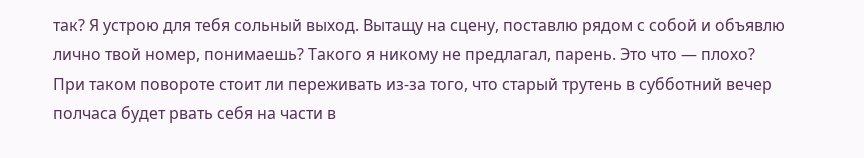так? Я устрою для тебя сольный выход. Вытащу на сцену, поставлю рядом с собой и объявлю лично твой номер, понимаешь? Такого я никому не предлагал, парень. Это что — плохо? При таком повороте стоит ли переживать из-за того, что старый трутень в субботний вечер полчаса будет рвать себя на части в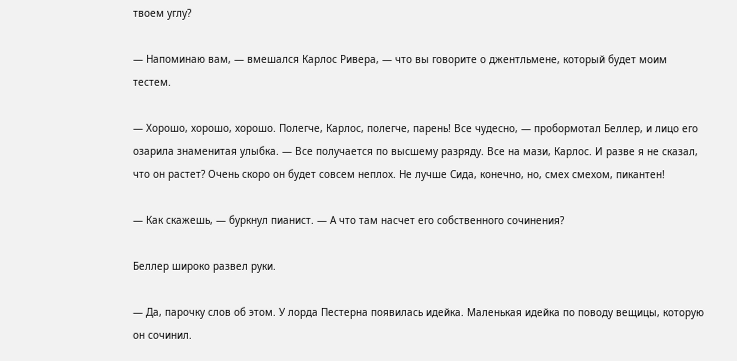твоем углу?

— Напоминаю вам, — вмешался Карлос Ривера, — что вы говорите о джентльмене, который будет моим  тестем.

— Хорошо, хорошо, хорошо. Полегче, Карлос, полегче, парень! Все чудесно, — пробормотал Беллер, и лицо его озарила знаменитая улыбка. — Все получается по высшему разряду. Все на мази, Карлос. И разве я не сказал, что он растет? Очень скоро он будет совсем неплох. Не лучше Сида, конечно, но, смех смехом, пикантен!

— Как скажешь, — буркнул пианист. — А что там насчет его собственного сочинения?

Беллер широко развел руки.

— Да, парочку слов об этом. У лорда Пестерна появилась идейка. Маленькая идейка по поводу вещицы, которую он сочинил.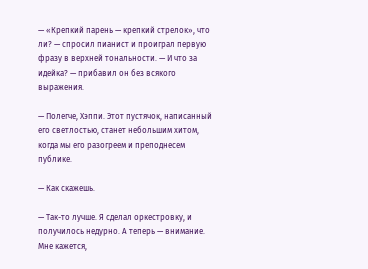— «Крепкий парень — крепкий стрелок», что ли? — спросил пианист и проиграл первую фразу в верхней тональности. — И что за идейка? — прибавил он без всякого выражения.

— Полегче, Хэппи. Этот пустячок, написанный его светлостью, станет небольшим хитом, когда мы его разогреем и преподнесем публике.

— Как скажешь.

— Так-то лучше. Я сделал оркестровку, и получилось недурно. А теперь — внимание. Мне кажется,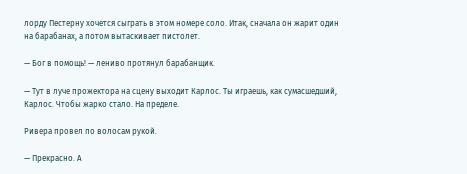лорду Пестерну хочется сыграть в этом номере соло. Итак, сначала он жарит один на барабанах, а потом вытаскивает пистолет.

— Бог в помощь! — лениво протянул барабанщик.

— Тут в луче прожектора на сцену выходит Карлос. Ты играешь, как сумасшедший, Карлос. Чтобы жарко стало. На пределе.

Ривера провел по волосам рукой.

— Прекрасно. А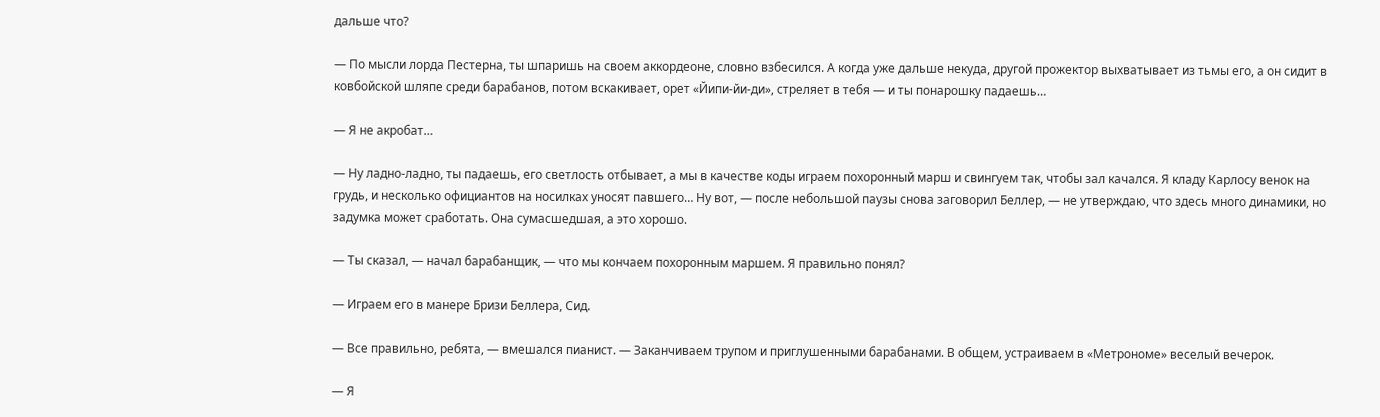дальше что?

— По мысли лорда Пестерна, ты шпаришь на своем аккордеоне, словно взбесился. А когда уже дальше некуда, другой прожектор выхватывает из тьмы его, а он сидит в ковбойской шляпе среди барабанов, потом вскакивает, орет «Йипи-йи-ди», стреляет в тебя — и ты понарошку падаешь…

— Я не акробат…

— Ну ладно-ладно, ты падаешь, его светлость отбывает, а мы в качестве коды играем похоронный марш и свингуем так, чтобы зал качался. Я кладу Карлосу венок на грудь, и несколько официантов на носилках уносят павшего… Ну вот, — после небольшой паузы снова заговорил Беллер, — не утверждаю, что здесь много динамики, но задумка может сработать. Она сумасшедшая, а это хорошо.

— Ты сказал, — начал барабанщик, — что мы кончаем похоронным маршем. Я правильно понял?

— Играем его в манере Бризи Беллера, Сид.

— Все правильно, ребята, — вмешался пианист. — Заканчиваем трупом и приглушенными барабанами. В общем, устраиваем в «Метрономе» веселый вечерок.

— Я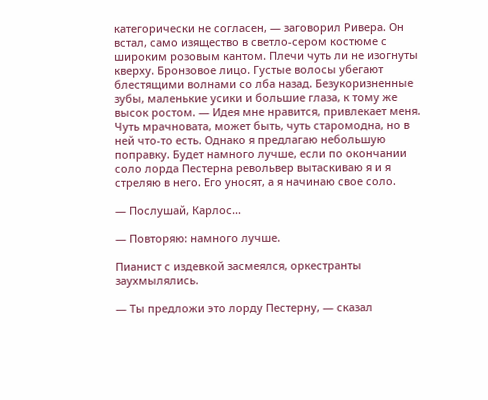категорически не согласен, — заговорил Ривера. Он встал, само изящество в светло-сером костюме с широким розовым кантом. Плечи чуть ли не изогнуты кверху. Бронзовое лицо. Густые волосы убегают блестящими волнами со лба назад. Безукоризненные зубы, маленькие усики и большие глаза, к тому же высок ростом. — Идея мне нравится, привлекает меня. Чуть мрачновата, может быть, чуть старомодна, но в ней что-то есть. Однако я предлагаю небольшую поправку. Будет намного лучше, если по окончании соло лорда Пестерна револьвер вытаскиваю я и я стреляю в него. Его уносят, а я начинаю свое соло.

— Послушай, Карлос…

— Повторяю: намного лучше.

Пианист с издевкой засмеялся, оркестранты заухмылялись.

— Ты предложи это лорду Пестерну, — сказал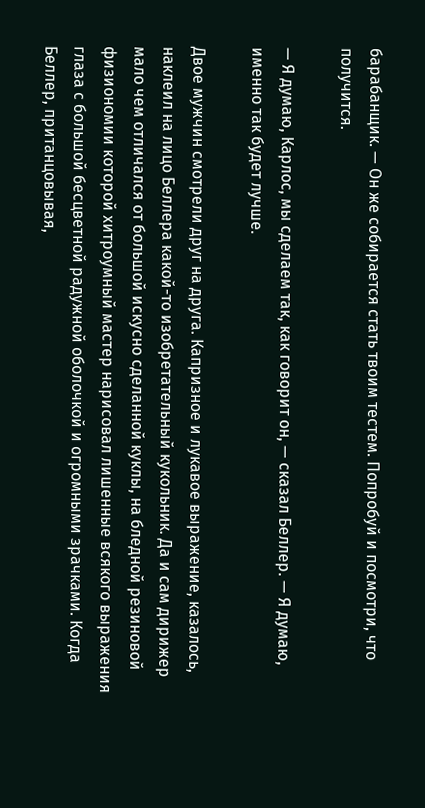барабанщик. — Он же собирается стать твоим тестем. Попробуй и посмотри, что получится.

— Я думаю, Карлос, мы сделаем так, как говорит он, — сказал Беллер. — Я думаю, именно так будет лучше.

Двое мужчин смотрели друг на друга. Капризное и лукавое выражение, казалось, наклеил на лицо Беллера какой-то изобретательный кукольник. Да и сам дирижер мало чем отличался от большой искусно сделанной куклы, на бледной резиновой физиономии которой хитроумный мастер нарисовал лишенные всякого выражения глаза с большой бесцветной радужной оболочкой и огромными зрачками. Когда Беллер, пританцовывая,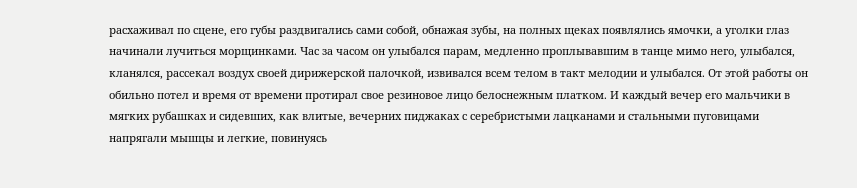расхаживал по сцене, его губы раздвигались сами собой, обнажая зубы, на полных щеках появлялись ямочки, а уголки глаз начинали лучиться морщинками. Час за часом он улыбался парам, медленно проплывавшим в танце мимо него, улыбался, кланялся, рассекал воздух своей дирижерской палочкой, извивался всем телом в такт мелодии и улыбался. От этой работы он обильно потел и время от времени протирал свое резиновое лицо белоснежным платком. И каждый вечер его мальчики в мягких рубашках и сидевших, как влитые, вечерних пиджаках с серебристыми лацканами и стальными пуговицами напрягали мышцы и легкие, повинуясь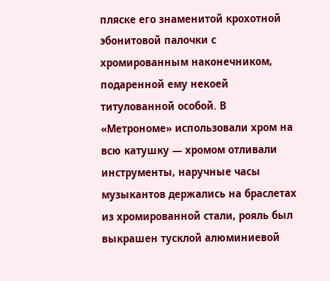пляске его знаменитой крохотной эбонитовой палочки с хромированным наконечником, подаренной ему некоей титулованной особой. В «Метрономе» использовали хром на всю катушку — хромом отливали инструменты, наручные часы музыкантов держались на браслетах из хромированной стали, рояль был выкрашен тусклой алюминиевой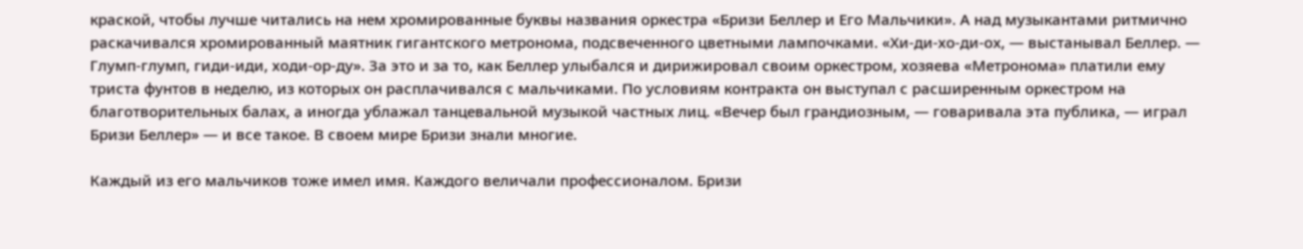краской, чтобы лучше читались на нем хромированные буквы названия оркестра «Бризи Беллер и Его Мальчики». А над музыкантами ритмично раскачивался хромированный маятник гигантского метронома, подсвеченного цветными лампочками. «Хи-ди-хо-ди-ох, — выстанывал Беллер. — Глумп-глумп, гиди-иди, ходи-ор-ду». За это и за то, как Беллер улыбался и дирижировал своим оркестром, хозяева «Метронома» платили ему триста фунтов в неделю, из которых он расплачивался с мальчиками. По условиям контракта он выступал с расширенным оркестром на благотворительных балах, а иногда ублажал танцевальной музыкой частных лиц. «Вечер был грандиозным, — говаривала эта публика, — играл Бризи Беллер» — и все такое. В своем мире Бризи знали многие.

Каждый из его мальчиков тоже имел имя. Каждого величали профессионалом. Бризи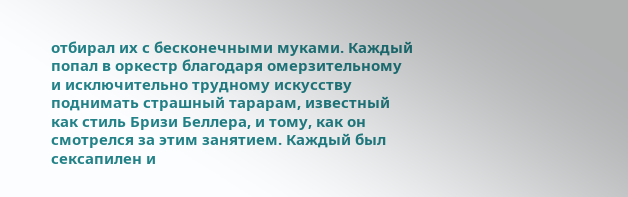отбирал их с бесконечными муками. Каждый попал в оркестр благодаря омерзительному и исключительно трудному искусству поднимать страшный тарарам, известный как стиль Бризи Беллера, и тому, как он смотрелся за этим занятием. Каждый был сексапилен и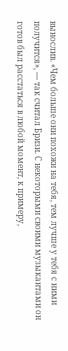вынослив. «Чем больше они похожи на тебя, тем лучше у тебя с ними получится», — так считал Бризи. С некоторыми своими музыкантами он готов был расстаться в любой момент, к примеру,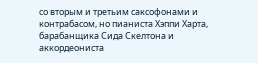со вторым и третьим саксофонами и контрабасом, но пианиста Хэппи Харта, барабанщика Сида Скелтона и аккордеониста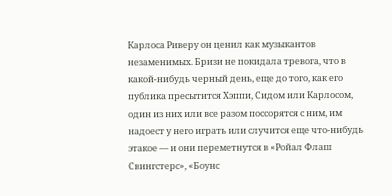Карлоса Риверу он ценил как музыкантов незаменимых. Бризи не покидала тревога, что в какой-нибудь черный день, еще до того, как его публика пресытится Хэппи, Сидом или Карлосом, один из них или все разом поссорятся с ним, им надоест у него играть или случится еще что-нибудь этакое — и они переметнутся в «Ройал Флаш Свингстерс», «Боунс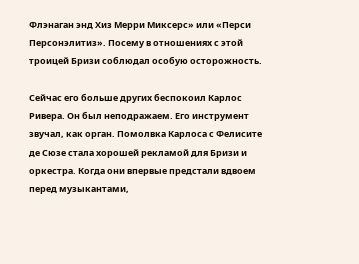Флэнаган энд Хиз Мерри Миксерс» или «Перси Персонэлитиз». Посему в отношениях с этой троицей Бризи соблюдал особую осторожность.

Сейчас его больше других беспокоил Карлос Ривера. Он был неподражаем. Его инструмент звучал, как орган. Помолвка Карлоса с Фелисите де Сюзе стала хорошей рекламой для Бризи и оркестра. Когда они впервые предстали вдвоем перед музыкантами,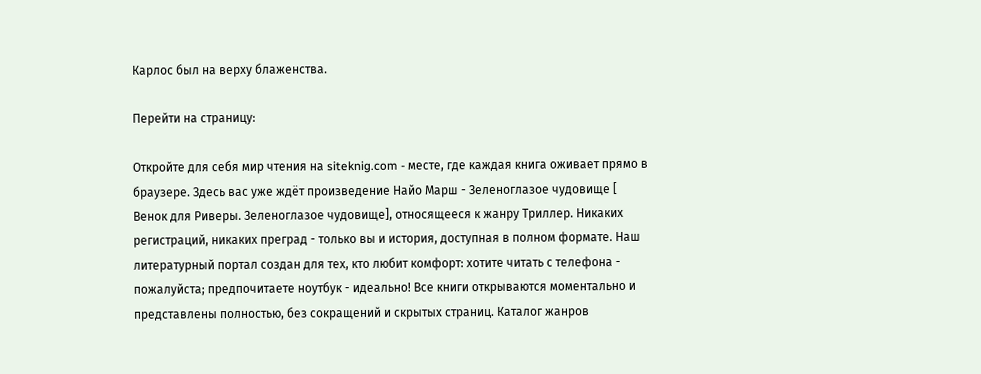Карлос был на верху блаженства.

Перейти на страницу:

Откройте для себя мир чтения на siteknig.com - месте, где каждая книга оживает прямо в браузере. Здесь вас уже ждёт произведение Найо Марш - Зеленоглазое чудовище [ Венок для Риверы. Зеленоглазое чудовище], относящееся к жанру Триллер. Никаких регистраций, никаких преград - только вы и история, доступная в полном формате. Наш литературный портал создан для тех, кто любит комфорт: хотите читать с телефона - пожалуйста; предпочитаете ноутбук - идеально! Все книги открываются моментально и представлены полностью, без сокращений и скрытых страниц. Каталог жанров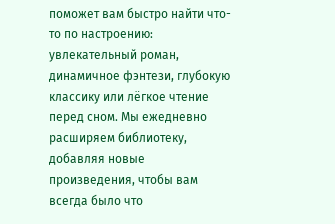поможет вам быстро найти что-то по настроению: увлекательный роман, динамичное фэнтези, глубокую классику или лёгкое чтение перед сном. Мы ежедневно расширяем библиотеку, добавляя новые произведения, чтобы вам всегда было что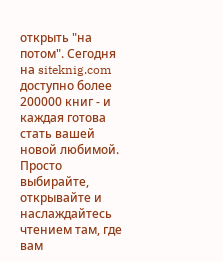открыть "на потом". Сегодня на siteknig.com доступно более 200000 книг - и каждая готова стать вашей новой любимой. Просто выбирайте, открывайте и наслаждайтесь чтением там, где вам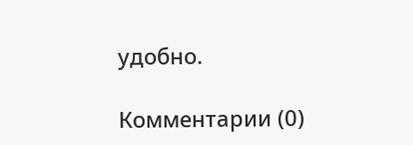удобно.

Комментарии (0)